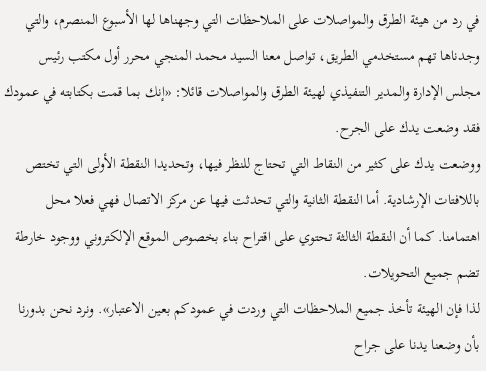في رد من هيئة الطرق والمواصلات على الملاحظات التي وجهناها لها الأسبوع المنصرم، والتي وجدناها تهم مستخدمي الطريق، تواصل معنا السيد محمد المنجي محرر أول مكتب رئيس مجلس الإدارة والمدير التنفيذي لهيئة الطرق والمواصلات قائلا: «إنك بما قمت بكتابته في عمودك فقد وضعت يدك على الجرح.
ووضعت يدك على كثير من النقاط التي تحتاج للنظر فيها، وتحديدا النقطة الأولى التي تختص باللافتات الإرشادية. أما النقطة الثانية والتي تحدثت فيها عن مركز الاتصال فهي فعلا محل اهتمامنا. كما أن النقطة الثالثة تحتوي على اقتراح بناء بخصوص الموقع الإلكتروني ووجود خارطة تضم جميع التحويلات.
لذا فإن الهيئة تأخذ جميع الملاحظات التي وردت في عمودكم بعين الاعتبار». ونرد نحن بدورنا بأن وضعنا يدنا على جراح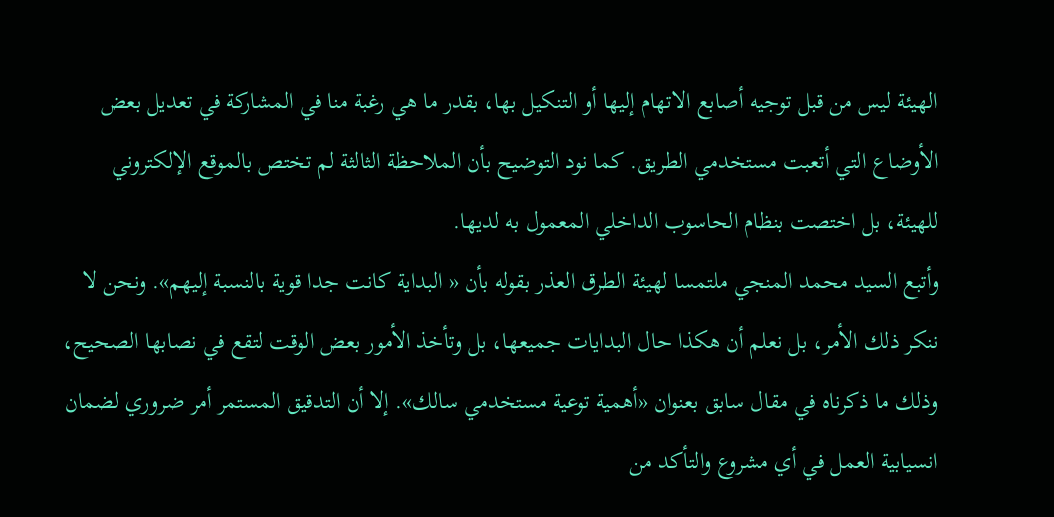الهيئة ليس من قبل توجيه أصابع الاتهام إليها أو التنكيل بها، بقدر ما هي رغبة منا في المشاركة في تعديل بعض الأوضاع التي أتعبت مستخدمي الطريق. كما نود التوضيح بأن الملاحظة الثالثة لم تختص بالموقع الإلكتروني للهيئة، بل اختصت بنظام الحاسوب الداخلي المعمول به لديها.
وأتبع السيد محمد المنجي ملتمسا لهيئة الطرق العذر بقوله بأن « البداية كانت جدا قوية بالنسبة إليهم». ونحن لا ننكر ذلك الأمر، بل نعلم أن هكذا حال البدايات جميعها، بل وتأخذ الأمور بعض الوقت لتقع في نصابها الصحيح،
وذلك ما ذكرناه في مقال سابق بعنوان «أهمية توعية مستخدمي سالك». إلا أن التدقيق المستمر أمر ضروري لضمان انسيابية العمل في أي مشروع والتأكد من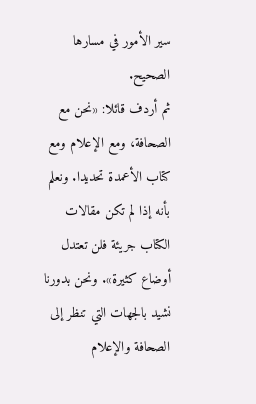سير الأمور في مسارها الصحيح.
ثم أردف قائلا: «نحن مع الصحافة، ومع الإعلام ومع كتاب الأعمدة تحديدا. ونعلم بأنه إذا لم تكن مقالات الكتاب جريئة فلن تعتدل أوضاع كثيرة». ونحن بدورنا نشيد بالجهات التي تنظر إلى الصحافة والإعلام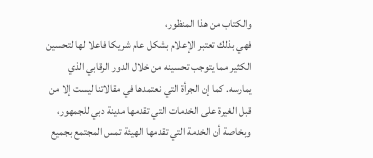والكتاب من هذا المنظور،
فهي بذلك تعتبر الإعلام بشكل عام شريكا فاعلا لها لتحسين الكثير مما يتوجب تحسينه من خلال الدور الرقابي الذي يمارسه. كما إن الجرأة التي نعتمدها في مقالاتنا ليست إلا من قبل الغيرة على الخدمات التي تقدمها مدينة دبي للجمهور، وبخاصة أن الخدمة التي تقدمها الهيئة تمس المجتمع بجميع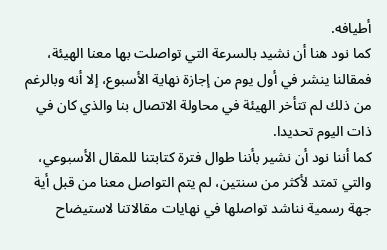أطيافه.
كما نود هنا أن نشيد بالسرعة التي تواصلت بها معنا الهيئة، فمقالنا ينشر في أول يوم من إجازة نهاية الأسبوع، إلا أنه وبالرغم من ذلك لم تتأخر الهيئة في محاولة الاتصال بنا والذي كان في ذات اليوم تحديدا.
كما أننا نود أن نشير بأننا طوال فترة كتابتنا للمقال الأسبوعي، والتي تمتد لأكثر من سنتين، لم يتم التواصل معنا من قبل أية جهة رسمية نناشد تواصلها في نهايات مقالاتنا لاستيضاح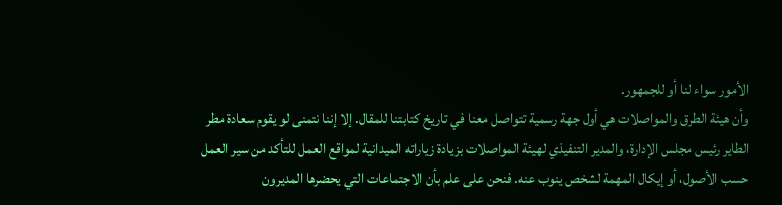الأمور سواء لنا أو للجمهور.
وأن هيئة الطرق والمواصلات هي أول جهة رسمية تتواصل معنا في تاريخ كتابتنا للمقال. إلا إننا نتمنى لو يقوم سعادة مطر الطاير رئيس مجلس الإدارة، والمدير التنفيذي لهيئة المواصلات بزيادة زياراته الميدانية لمواقع العمل للتأكد من سير العمل حسب الأصول، أو إيكال المهمة لشخص ينوب عنه. فنحن على علم بأن الاجتماعات التي يحضرها المديرون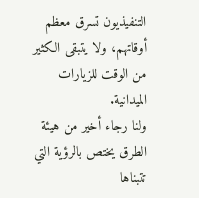التنفيذيون تسرق معظم أوقاتهم، ولا يتبقى الكثير من الوقت للزيارات الميدانية.
ولنا رجاء أخير من هيئة الطرق يختص بالرؤية التي تتبناها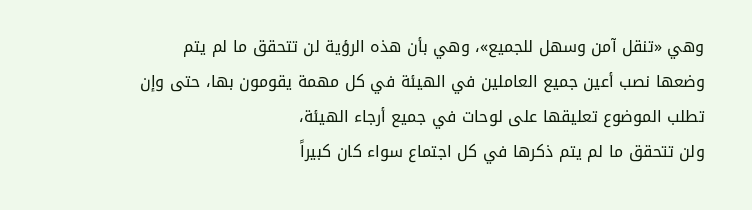وهي «تنقل آمن وسهل للجميع»، وهي بأن هذه الرؤية لن تتحقق ما لم يتم وضعها نصب أعين جميع العاملين في الهيئة في كل مهمة يقومون بها، حتى وإن تطلب الموضوع تعليقها على لوحات في جميع أرجاء الهيئة،
ولن تتحقق ما لم يتم ذكرها في كل اجتماع سواء كان كبيراً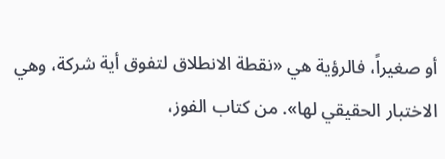أو صغيراً، فالرؤية هي «نقطة الانطلاق لتفوق أية شركة، وهي الاختبار الحقيقي لها». من كتاب الفوز،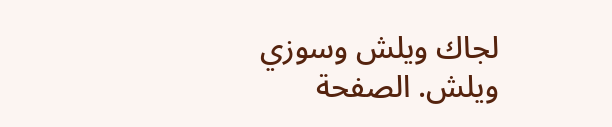لجاك ويلش وسوزي ويلش. الصفحة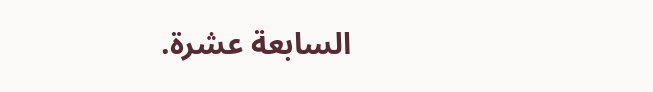السابعة عشرة.